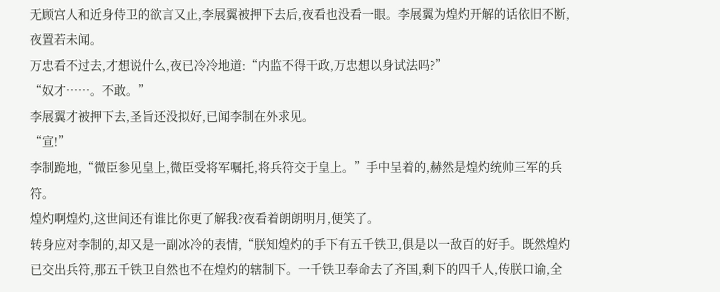无顾宫人和近身侍卫的欲言又止,李展翼被押下去后,夜看也没看一眼。李展翼为煌灼开解的话依旧不断,夜置若未闻。
万忠看不过去,才想说什么,夜已冷冷地道:“内监不得干政,万忠想以身试法吗?”
“奴才……。不敢。”
李展翼才被押下去,圣旨还没拟好,已闻李制在外求见。
“宣!”
李制跪地,“微臣参见皇上,微臣受将军嘱托,将兵符交于皇上。”手中呈着的,赫然是煌灼统帅三军的兵符。
煌灼啊煌灼,这世间还有谁比你更了解我?夜看着朗朗明月,便笑了。
转身应对李制的,却又是一副冰冷的表情,“朕知煌灼的手下有五千铁卫,俱是以一敌百的好手。既然煌灼已交出兵符,那五千铁卫自然也不在煌灼的辖制下。一千铁卫奉命去了齐国,剩下的四千人,传朕口谕,全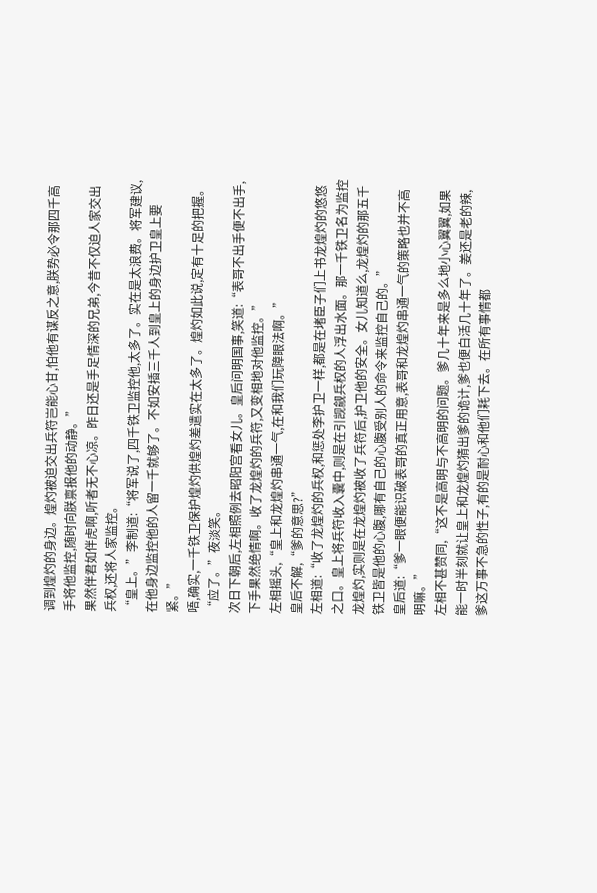调到煌灼的身边。煌灼被迫交出兵符岂能心甘,怕他有谋反之意,朕势必令那四千高手将他监控,随时向朕禀报他的动静。”
果然伴君如伴虎啊,听者无不心凉。昨日还是手足情深的兄弟,今昔不仅迫人家交出兵权,还将人家监控。
“皇上。”李制道:“将军说了,四千铁卫监控他,太多了。实在是太浪费。将军建议,在他身边监控他的人留一千就够了。不如安插三千人到皇上的身边护卫皇上要紧。”
唔,确实,一千铁卫保护煌灼供煌灼差遣实在太多了。煌灼如此说,定有十足的把握。“应了。”夜淡笑。
次日下朝后,左相照例去昭阳宫看女儿。皇后问明国事,笑道:“表哥不出手便不出手,下手果然绝情啊。收了龙煌灼的兵符,又变相地对他监控。”
左相摇头,“皇上和龙煌灼串通一气,在和我们玩障眼法啊。”
皇后不解,“爹的意思?”
左相道:“收了龙煌灼的兵权,和惩处李护卫一样,都是在堵臣子们上书龙煌灼的悠悠之口。皇上将兵符收入囊中,则是在引觊觎兵权的人浮出水面。那一千铁卫名为监控龙煌灼,实则是在龙煌灼被收了兵符后,护卫他的安全。女儿知道么,龙煌灼的那五千铁卫皆是他的心腹,哪有自己的心腹受别人的命令来监控自己的。”
皇后道:“爹一眼便能识破表哥的真正用意,表哥和龙煌灼串通一气的策略也并不高明嘛。”
左相不甚赞同,“这不是高明与不高明的问题。爹几十年来是多么地小心翼翼,如果能一时半刻就让皇上和龙煌灼猜出爹的诡计,爹也便白活几十年了。姜还是老的辣,爹这万事不急的性子,有的是耐心和他们耗下去。在所有事情都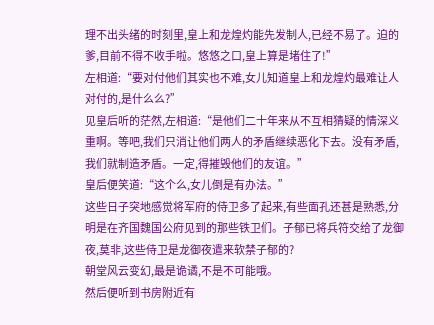理不出头绪的时刻里,皇上和龙煌灼能先发制人,已经不易了。迫的爹,目前不得不收手啦。悠悠之口,皇上算是堵住了!”
左相道:“要对付他们其实也不难,女儿知道皇上和龙煌灼最难让人对付的,是什么么?”
见皇后听的茫然,左相道:“是他们二十年来从不互相猜疑的情深义重啊。等吧,我们只消让他们两人的矛盾继续恶化下去。没有矛盾,我们就制造矛盾。一定,得摧毁他们的友谊。”
皇后便笑道:“这个么,女儿倒是有办法。”
这些日子突地感觉将军府的侍卫多了起来,有些面孔还甚是熟悉,分明是在齐国魏国公府见到的那些铁卫们。子郁已将兵符交给了龙御夜,莫非,这些侍卫是龙御夜遣来软禁子郁的?
朝堂风云变幻,最是诡谲,不是不可能哦。
然后便听到书房附近有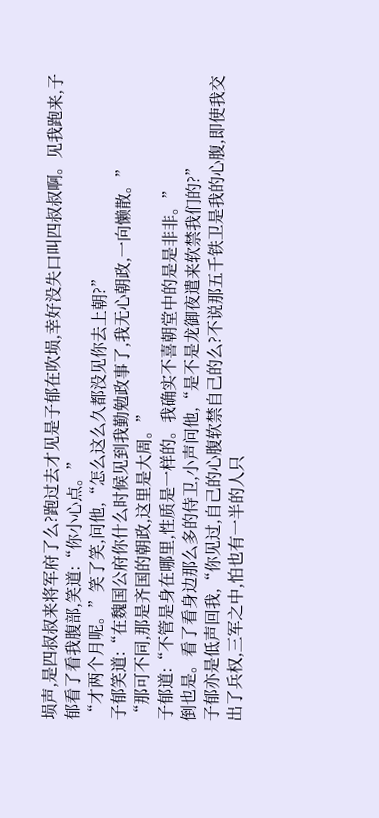埙声,是四叔叔来将军府了么?跑过去才见是子郁在吹埙,幸好没失口叫四叔叔啊。见我跑来,子郁看了看我腹部,笑道:“你小心点。”
“才两个月呢。”笑了笑,问他,“怎么这么久都没见你去上朝?”
子郁笑道:“在魏国公府你什么时候见到我勤勉政事了,我无心朝政,一向懒散。”
“那可不同,那是齐国的朝政,这里是大周。”
子郁道:“不管是身在哪里,性质是一样的。我确实不喜朝堂中的是是非非。”
倒也是。看了看身边那么多的侍卫,小声问他,“是不是龙御夜遣来软禁我们的?”
子郁亦是低声回我,“你见过,自己的心腹软禁自己的么?不说那五千铁卫是我的心腹,即使我交出了兵权,三军之中,怕也有一半的人只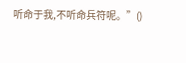听命于我,不听命兵符呢。”()